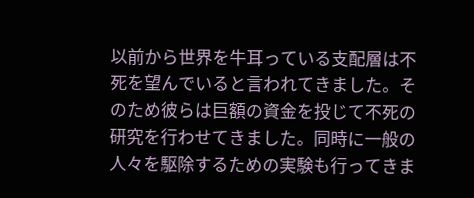以前から世界を牛耳っている支配層は不死を望んでいると言われてきました。そのため彼らは巨額の資金を投じて不死の研究を行わせてきました。同時に一般の人々を駆除するための実験も行ってきま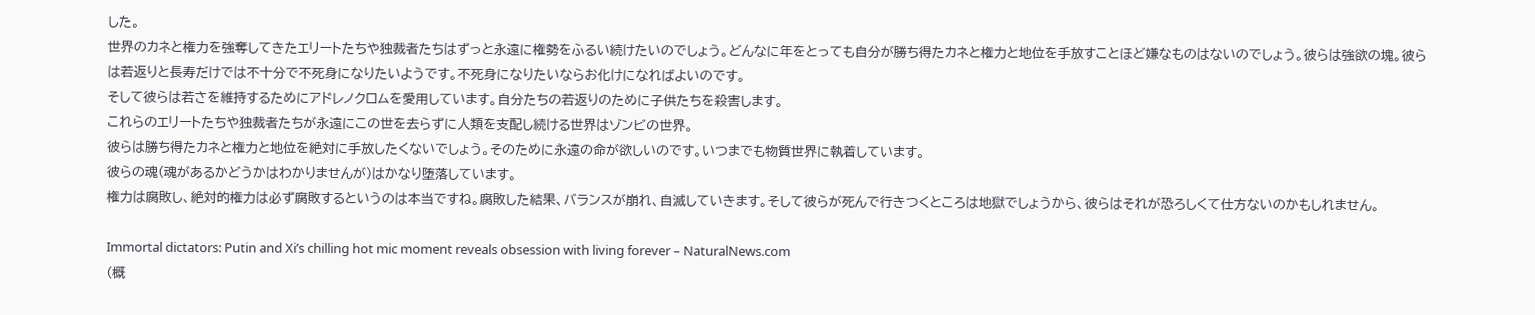した。
世界のカネと権力を強奪してきたエリートたちや独裁者たちはずっと永遠に権勢をふるい続けたいのでしょう。どんなに年をとっても自分が勝ち得たカネと権力と地位を手放すことほど嫌なものはないのでしょう。彼らは強欲の塊。彼らは若返りと長寿だけでは不十分で不死身になりたいようです。不死身になりたいならお化けになればよいのです。
そして彼らは若さを維持するためにアドレノクロムを愛用しています。自分たちの若返りのために子供たちを殺害します。
これらのエリートたちや独裁者たちが永遠にこの世を去らずに人類を支配し続ける世界はゾンビの世界。
彼らは勝ち得たカネと権力と地位を絶対に手放したくないでしょう。そのために永遠の命が欲しいのです。いつまでも物質世界に執着しています。
彼らの魂(魂があるかどうかはわかりませんが)はかなり堕落しています。
権力は腐敗し、絶対的権力は必ず腐敗するというのは本当ですね。腐敗した結果、バランスが崩れ、自滅していきます。そして彼らが死んで行きつくところは地獄でしょうから、彼らはそれが恐ろしくて仕方ないのかもしれません。

Immortal dictators: Putin and Xi’s chilling hot mic moment reveals obsession with living forever – NaturalNews.com
(概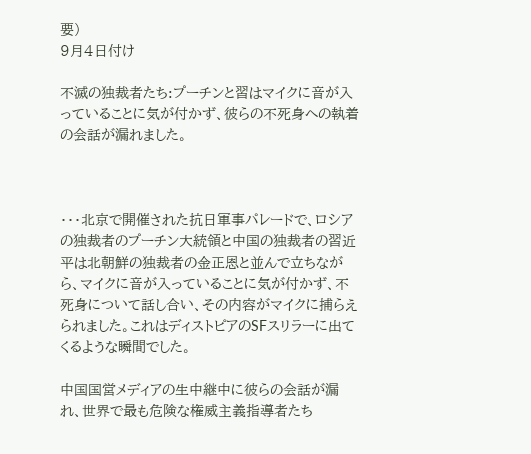要)
9月4日付け

不滅の独裁者たち:プーチンと習はマイクに音が入っていることに気が付かず、彼らの不死身への執着の会話が漏れました。



・・・北京で開催された抗日軍事パレードで、ロシアの独裁者のプーチン大統領と中国の独裁者の習近平は北朝鮮の独裁者の金正恩と並んで立ちながら、マイクに音が入っていることに気が付かず、不死身について話し合い、その内容がマイクに捕らえられました。これはディストピアのSFスリラーに出てくるような瞬間でした。

中国国営メディアの生中継中に彼らの会話が漏れ、世界で最も危険な権威主義指導者たち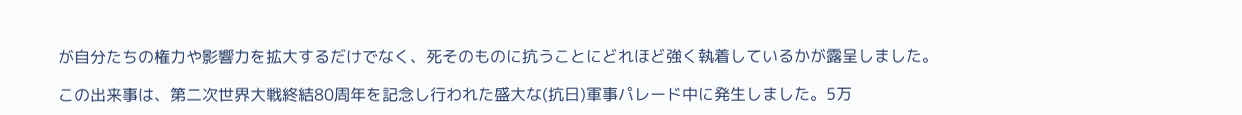が自分たちの権力や影響力を拡大するだけでなく、死そのものに抗うことにどれほど強く執着しているかが露呈しました。

この出来事は、第二次世界大戦終結80周年を記念し行われた盛大な(抗日)軍事パレード中に発生しました。5万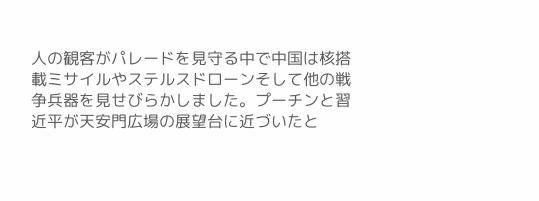人の観客がパレードを見守る中で中国は核搭載ミサイルやステルスドローンそして他の戦争兵器を見せびらかしました。プーチンと習近平が天安門広場の展望台に近づいたと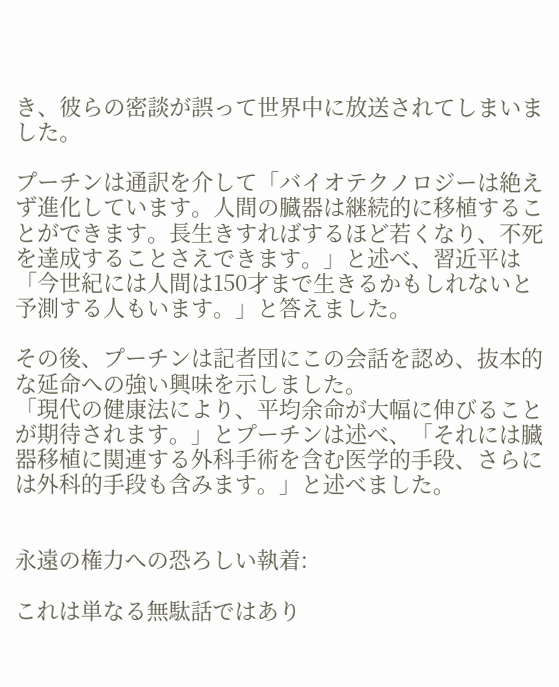き、彼らの密談が誤って世界中に放送されてしまいました。

プーチンは通訳を介して「バイオテクノロジーは絶えず進化しています。人間の臓器は継続的に移植することができます。長生きすればするほど若くなり、不死を達成することさえできます。」と述べ、習近平は「今世紀には人間は150才まで生きるかもしれないと予測する人もいます。」と答えました。

その後、プーチンは記者団にこの会話を認め、抜本的な延命への強い興味を示しました。
「現代の健康法により、平均余命が大幅に伸びることが期待されます。」とプーチンは述べ、「それには臓器移植に関連する外科手術を含む医学的手段、さらには外科的手段も含みます。」と述べました。


永遠の権力への恐ろしい執着:

これは単なる無駄話ではあり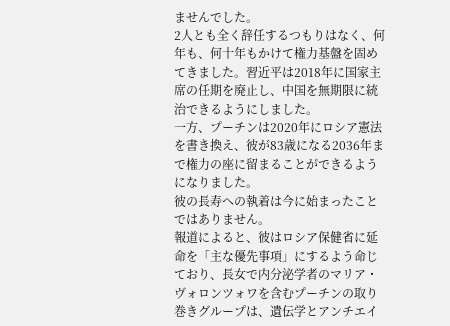ませんでした。
2人とも全く辞任するつもりはなく、何年も、何十年もかけて権力基盤を固めてきました。習近平は2018年に国家主席の任期を廃止し、中国を無期限に統治できるようにしました。
一方、プーチンは2020年にロシア憲法を書き換え、彼が83歳になる2036年まで権力の座に留まることができるようになりました。
彼の長寿への執着は今に始まったことではありません。
報道によると、彼はロシア保健省に延命を「主な優先事項」にするよう命じており、長女で内分泌学者のマリア・ヴォロンツォワを含むプーチンの取り巻きグループは、遺伝学とアンチエイ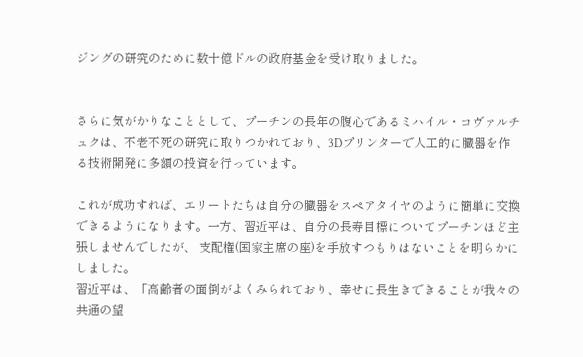ジングの研究のために数十億ドルの政府基金を受け取りました。


さらに気がかりなこととして、プーチンの長年の腹心であるミハイル・コヴァルチュクは、不老不死の研究に取りつかれており、3Dプリンターで人工的に臓器を作る技術開発に多額の投資を行っています。

これが成功すれば、エリートたちは自分の臓器をスペアタイヤのように簡単に交換できるようになります。一方、習近平は、自分の長寿目標についてプーチンほど主張しませんでしたが、 支配権(国家主席の座)を手放すつもりはないことを明らかにしました。
習近平は、「高齢者の面倒がよくみられており、幸せに長生きできることが我々の共通の望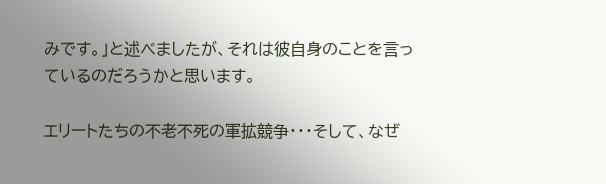みです。」と述べましたが、それは彼自身のことを言っているのだろうかと思います。

エリートたちの不老不死の軍拡競争・・・そして、なぜ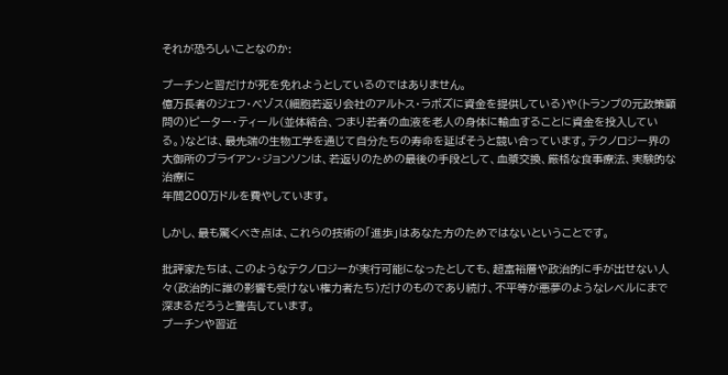それが恐ろしいことなのか:

プーチンと習だけが死を免れようとしているのではありません。
億万長者のジェフ・ベゾス(細胞若返り会社のアルトス・ラボズに資金を提供している)や(トランプの元政策顧問の)ピーター・ティール(並体結合、つまり若者の血液を老人の身体に輸血することに資金を投入している。)などは、最先端の生物工学を通じて自分たちの寿命を延ばそうと競い合っています。テクノロジー界の大御所のブライアン・ジョンソンは、若返りのための最後の手段として、血漿交換、厳格な食事療法、実験的な治療に
年間200万ドルを費やしています。

しかし、最も驚くべき点は、これらの技術の「進歩」はあなた方のためではないということです。

批評家たちは、このようなテクノロジーが実行可能になったとしても、超富裕層や政治的に手が出せない人々(政治的に誰の影響も受けない権力者たち)だけのものであり続け、不平等が悪夢のようなレベルにまで深まるだろうと警告しています。
プーチンや習近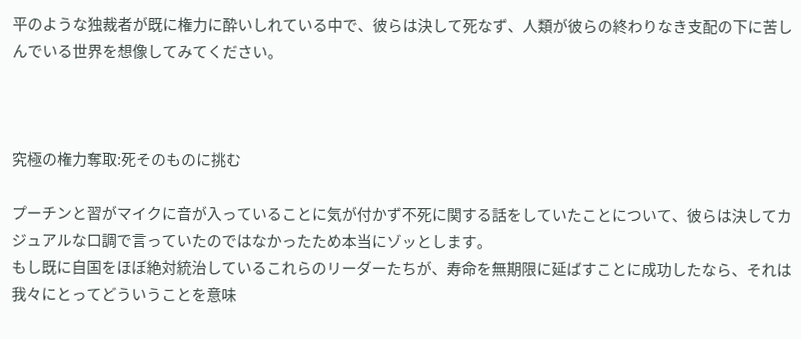平のような独裁者が既に権力に酔いしれている中で、彼らは決して死なず、人類が彼らの終わりなき支配の下に苦しんでいる世界を想像してみてください。



究極の権力奪取:死そのものに挑む

プーチンと習がマイクに音が入っていることに気が付かず不死に関する話をしていたことについて、彼らは決してカジュアルな口調で言っていたのではなかったため本当にゾッとします。
もし既に自国をほぼ絶対統治しているこれらのリーダーたちが、寿命を無期限に延ばすことに成功したなら、それは我々にとってどういうことを意味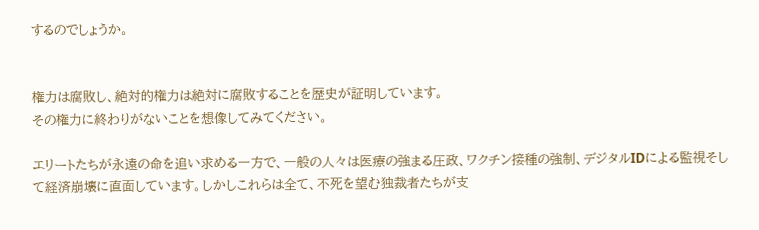するのでしょうか。


権力は腐敗し、絶対的権力は絶対に腐敗することを歴史が証明しています。
その権力に終わりがないことを想像してみてください。

エリートたちが永遠の命を追い求める一方で、一般の人々は医療の強まる圧政、ワクチン接種の強制、デジタルIDによる監視そして経済崩壊に直面しています。しかしこれらは全て、不死を望む独裁者たちが支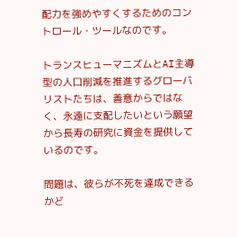配力を強めやすくするためのコントロール・ツールなのです。

トランスヒューマニズムとAI主導型の人口削減を推進するグローバリストたちは、善意からではなく、永遠に支配したいという願望から長寿の研究に資金を提供しているのです。

問題は、彼らが不死を達成できるかど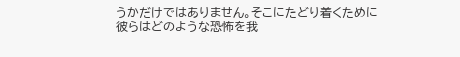うかだけではありません。そこにたどり着くために彼らはどのような恐怖を我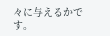々に与えるかです。